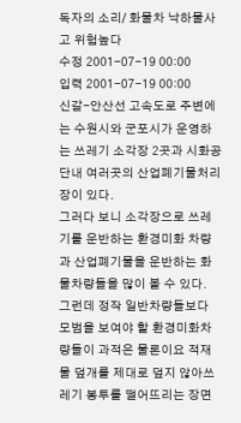독자의 소리/ 화물차 낙하물사고 위험높다
수정 2001-07-19 00:00
입력 2001-07-19 00:00
신갈-안산선 고속도로 주변에는 수원시와 군포시가 운영하는 쓰레기 소각장 2곳과 시화공단내 여러곳의 산업폐기물처리장이 있다.
그러다 보니 소각장으로 쓰레기를 운반하는 환경미화 차량과 산업폐기물을 운반하는 화물차량들을 많이 볼 수 있다.
그런데 정작 일반차량들보다 모범을 보여야 할 환경미화차량들이 과적은 물론이요 적재물 덮개를 제대로 덮지 않아쓰레기 봉투를 떨어뜨리는 장면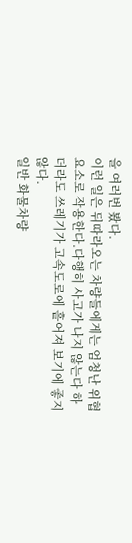을 여러번 봤다.
이런 일은 뒤따라오는 차량들에게는 엄청난 위협요소로 작용한다.다행히 사고가 나지 않는다 하더라도 쓰레기가 고속도로에 흩어져 보기에 좋지 않다.
일반 화물차량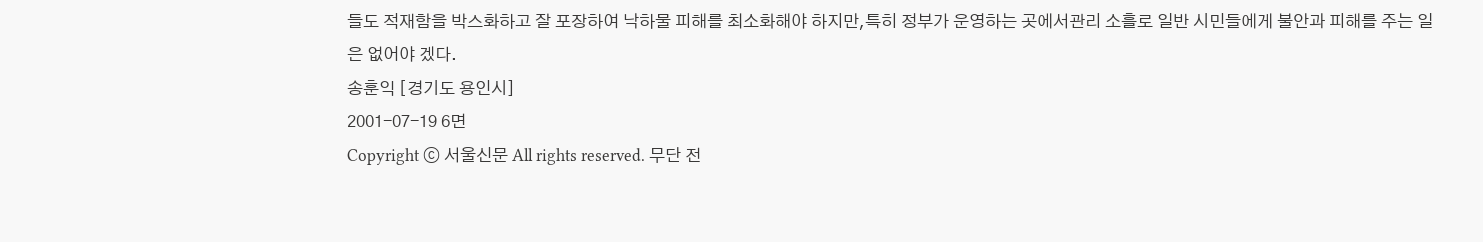들도 적재함을 박스화하고 잘 포장하여 낙하물 피해를 최소화해야 하지만,특히 정부가 운영하는 곳에서관리 소흘로 일반 시민들에게 불안과 피해를 주는 일은 없어야 겠다.
송훈익 [경기도 용인시]
2001-07-19 6면
Copyright ⓒ 서울신문 All rights reserved. 무단 전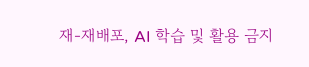재-재배포, AI 학습 및 활용 금지